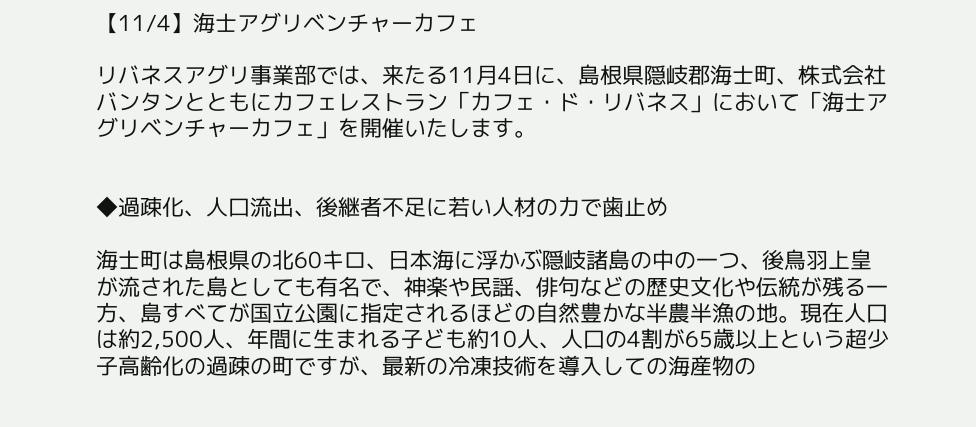【11/4】海士アグリベンチャーカフェ

リバネスアグリ事業部では、来たる11月4日に、島根県隠岐郡海士町、株式会社バンタンとともにカフェレストラン「カフェ・ド・リバネス」において「海士アグリベンチャーカフェ」を開催いたします。


◆過疎化、人口流出、後継者不足に若い人材の力で歯止め

海士町は島根県の北60キロ、日本海に浮かぶ隠岐諸島の中の一つ、後鳥羽上皇が流された島としても有名で、神楽や民謡、俳句などの歴史文化や伝統が残る一方、島すべてが国立公園に指定されるほどの自然豊かな半農半漁の地。現在人口は約2,500人、年間に生まれる子ども約10人、人口の4割が65歳以上という超少子高齢化の過疎の町ですが、最新の冷凍技術を導入しての海産物の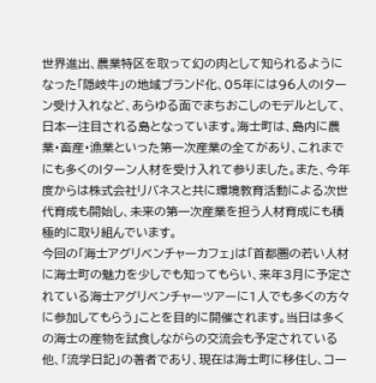世界進出、農業特区を取って幻の肉として知られるようになった「隠岐牛」の地域ブランド化、05年には96人のIターン受け入れなど、あらゆる面でまちおこしのモデルとして、日本一注目される島となっています。海士町は、島内に農業・畜産・漁業といった第一次産業の全てがあり、これまでにも多くのIターン人材を受け入れて参りました。また、今年度からは株式会社リバネスと共に環境教育活動による次世代育成も開始し、未来の第一次産業を担う人材育成にも積極的に取り組んでいます。
今回の「海士アグリベンチャーカフェ」は「首都圏の若い人材に海士町の魅力を少しでも知ってもらい、来年3月に予定されている海士アグリベンチャーツアーに1人でも多くの方々に参加してもらう」ことを目的に開催されます。当日は多くの海士の産物を試食しながらの交流会も予定されている他、「流学日記」の著者であり、現在は海士町に移住し、コー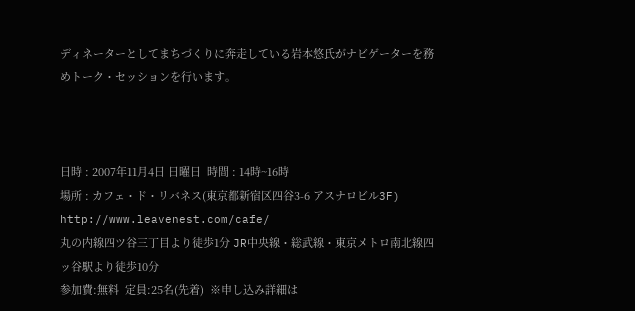ディネーターとしてまちづくりに奔走している岩本悠氏がナビゲーターを務めトーク・セッションを行います。



日時 : 2007年11月4日 日曜日  時間 : 14時~16時
場所 : カフェ・ド・リバネス(東京都新宿区四谷3-6 アスナロビル3F) http://www.leavenest.com/cafe/
丸の内線四ツ谷三丁目より徒歩1分 JR中央線・総武線・東京メトロ南北線四ッ谷駅より徒歩10分
参加費:無料  定員:25名(先着)  ※申し込み詳細は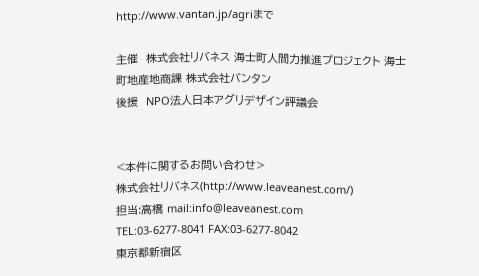http://www.vantan.jp/agriまで

主催  株式会社リバネス 海士町人間力推進プロジェクト 海士町地産地商課 株式会社バンタン
後援  NPO法人日本アグリデザイン評議会


<本件に関するお問い合わせ>
株式会社リバネス(http://www.leaveanest.com/)
担当:高橋 mail:info@leaveanest.com
TEL:03-6277-8041 FAX:03-6277-8042
東京都新宿区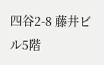四谷2-8 藤井ビル5階